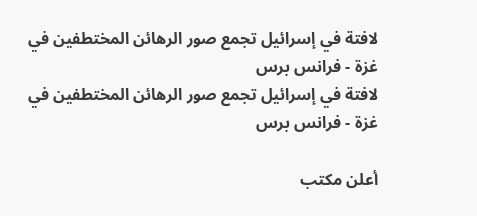لافتة في إسرائيل تجمع صور الرهائن المختطفين في غزة - فرانس برس
لافتة في إسرائيل تجمع صور الرهائن المختطفين في غزة - فرانس برس

أعلن مكتب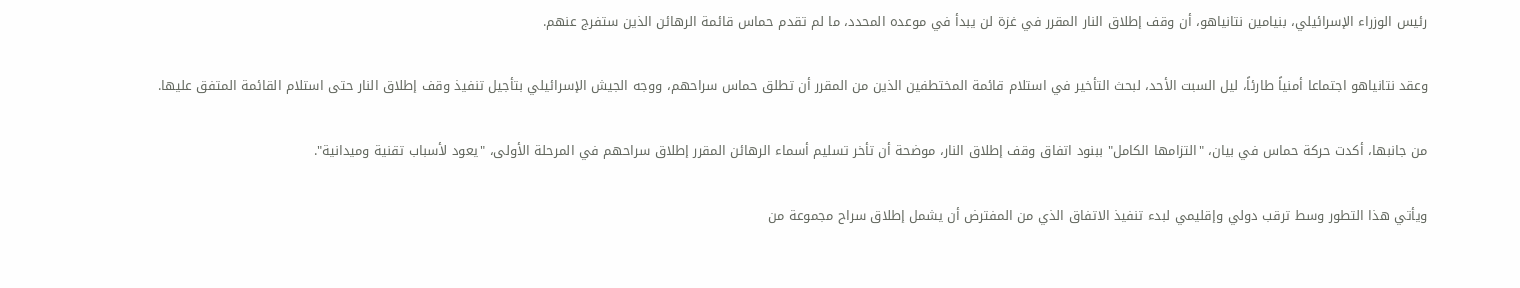رئيس الوزراء الإسرائيلي، بنيامين نتانياهو، أن وقف إطلاق النار المقرر في غزة لن يبدأ في موعده المحدد، ما لم تقدم حماس قائمة الرهائن الذين ستفرج عنهم.

وعقد نتانياهو اجتماعا أمنياً طارئاً، ليل السبت الأحد، لبحث التأخير في استلام قائمة المختطفين الذين من المقرر أن تطلق حماس سراحهم، ووجه الجيش الإسرائيلي بتأجيل تنفيذ وقف إطلاق النار حتى استلام القائمة المتفق عليها.

من جانبها، أكدت حركة حماس في بيان، "التزامها الكامل" ببنود اتفاق وقف إطلاق النار، موضحة أن تأخر تسليم أسماء الرهائن المقرر إطلاق سراحهم في المرحلة الأولى، "يعود لأسباب تقنية وميدانية".

ويأتي هذا التطور وسط ترقب دولي وإقليمي لبدء تنفيذ الاتفاق الذي من المفترض أن يشمل إطلاق سراح مجموعة من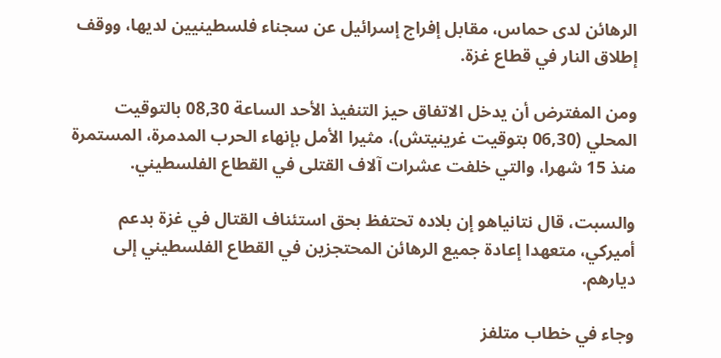الرهائن لدى حماس، مقابل إفراج إسرائيل عن سجناء فلسطينيين لديها، ووقف إطلاق النار في قطاع غزة.

ومن المفترض أن يدخل الاتفاق حيز التنفيذ الأحد الساعة 08,30 بالتوقيت المحلي (06,30 بتوقيت غرينيتش)، مثيرا الأمل بإنهاء الحرب المدمرة، المستمرة منذ 15 شهرا، والتي خلفت عشرات آلاف القتلى في القطاع الفلسطيني.

والسبت، قال نتانياهو إن بلاده تحتفظ بحق استئناف القتال في غزة بدعم أميركي، متعهدا إعادة جميع الرهائن المحتجزين في القطاع الفلسطيني إلى ديارهم.

وجاء في خطاب متلفز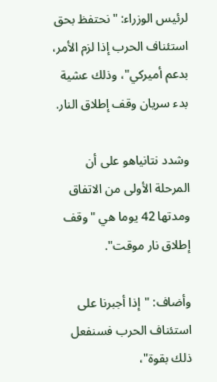لرئيس الوزراء: "نحتفظ بحق استئناف الحرب إذا لزم الأمر، بدعم أميركي"، وذلك عشية بدء سريان وقف إطلاق النار.

وشدد نتانياهو على أن المرحلة الأولى من الاتفاق ومدتها 42 يوما هي "وقف إطلاق نار موقت".

وأضاف: "إذا أجبرنا على استئناف الحرب فسنفعل ذلك بقوة"،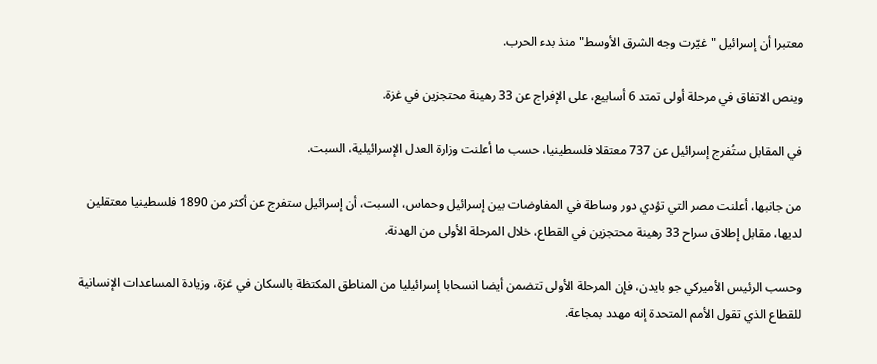معتبرا أن إسرائيل "غيّرت وجه الشرق الأوسط" منذ بدء الحرب.

وينص الاتفاق في مرحلة أولى تمتد 6 أسابيع، على الإفراج عن 33 رهينة محتجزين في غزة.

في المقابل ستُفرج إسرائيل عن 737 معتقلا فلسطينيا، حسب ما أعلنت وزارة العدل الإسرائيلية، السبت.

من جانبها، أعلنت مصر التي تؤدي دور وساطة في المفاوضات بين إسرائيل وحماس، السبت، أن إسرائيل ستفرج عن أكثر من 1890 فلسطينيا معتقلين لديها، مقابل إطلاق سراح 33 رهينة محتجزين في القطاع، خلال المرحلة الأولى من الهدنة.

وحسب الرئيس الأميركي جو بايدن، فإن المرحلة الأولى تتضمن أيضا انسحابا إسرائيليا من المناطق المكتظة بالسكان في غزة، وزيادة المساعدات الإنسانية للقطاع الذي تقول الأمم المتحدة إنه مهدد بمجاعة.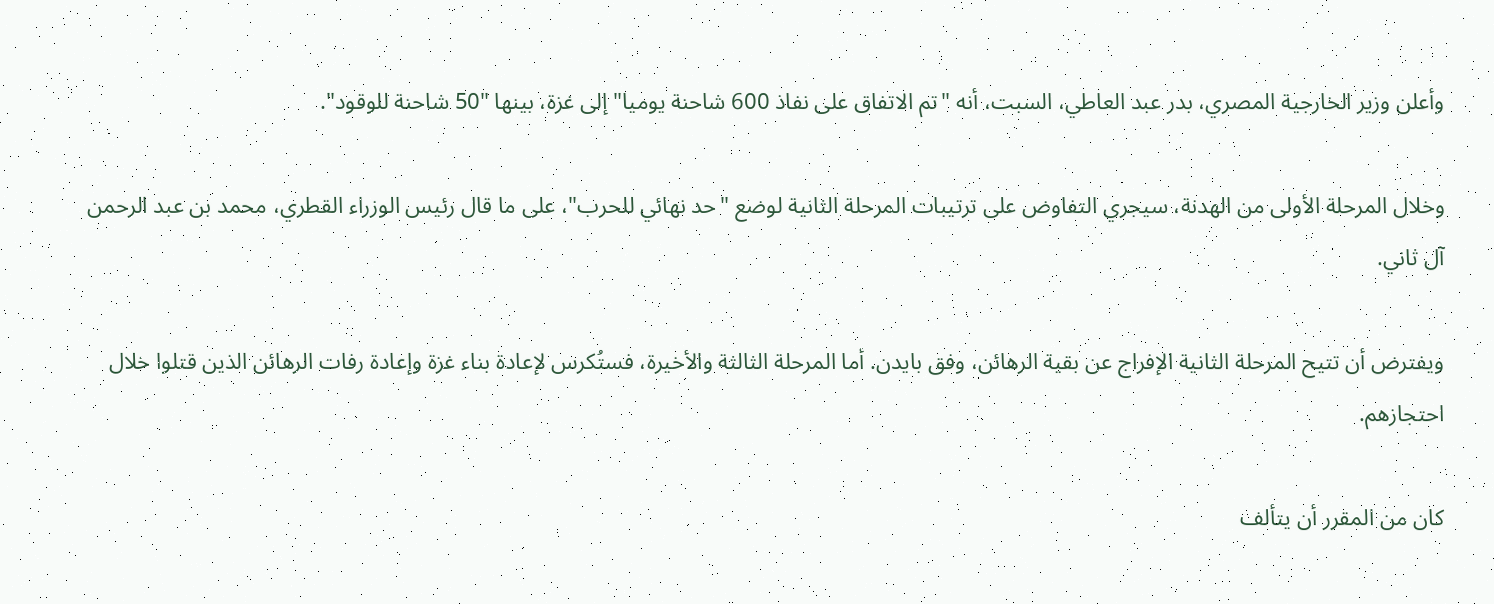وأعلن وزير الخارجية المصري، بدر عبد العاطي، السبت، أنه "تم الاتفاق على نفاذ 600 شاحنة يوميا" إلى غزة، بينها "50 شاحنة للوقود".

وخلال المرحلة الأولى من الهدنة، سيجري التفاوض على ترتيبات المرحلة الثانية لوضع "حد نهائي للحرب"، على ما قال رئيس الوزراء القطري، محمد بن عبد الرحمن آل ثاني.

ويفترض أن تتيح المرحلة الثانية الإفراج عن بقية الرهائن، وفق بايدن. أما المرحلة الثالثة والأخيرة، فستُكرس لإعادة بناء غزة وإعادة رفات الرهائن الذين قتلوا خلال احتجازهم.

كان من المقرر أن يتألف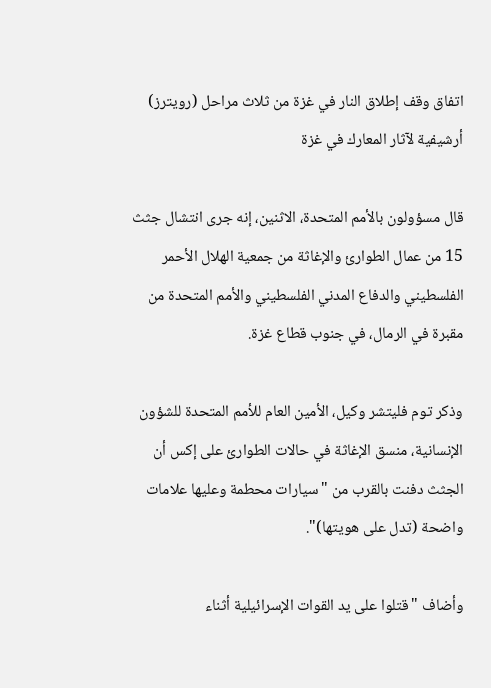اتفاق وقف إطلاق النار في غزة من ثلاث مراحل (رويترز)
أرشيفية لآثار المعارك في غزة

قال مسؤولون بالأمم المتحدة، الاثنين، إنه جرى انتشال جثث 15 من عمال الطوارئ والإغاثة من جمعية الهلال الأحمر الفلسطيني والدفاع المدني الفلسطيني والأمم المتحدة من مقبرة في الرمال، في جنوب قطاع غزة.

وذكر توم فليتشر وكيل، الأمين العام للأمم المتحدة للشؤون الإنسانية، منسق الإغاثة في حالات الطوارئ على إكس أن الجثث دفنت بالقرب من "سيارات محطمة وعليها علامات واضحة (تدل على هويتها)".

وأضاف "قتلوا على يد القوات الإسرائيلية أثناء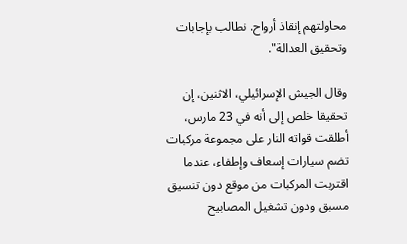محاولتهم إنقاذ أرواح. نطالب بإجابات وتحقيق العدالة".

وقال الجيش الإسرائيلي، الاثنين، إن تحقيقا خلص إلى أنه في 23 مارس، أطلقت قواته النار على مجموعة مركبات تضم سيارات إسعاف وإطفاء، عندما اقتربت المركبات من موقع دون تنسيق مسبق ودون تشغيل المصابيح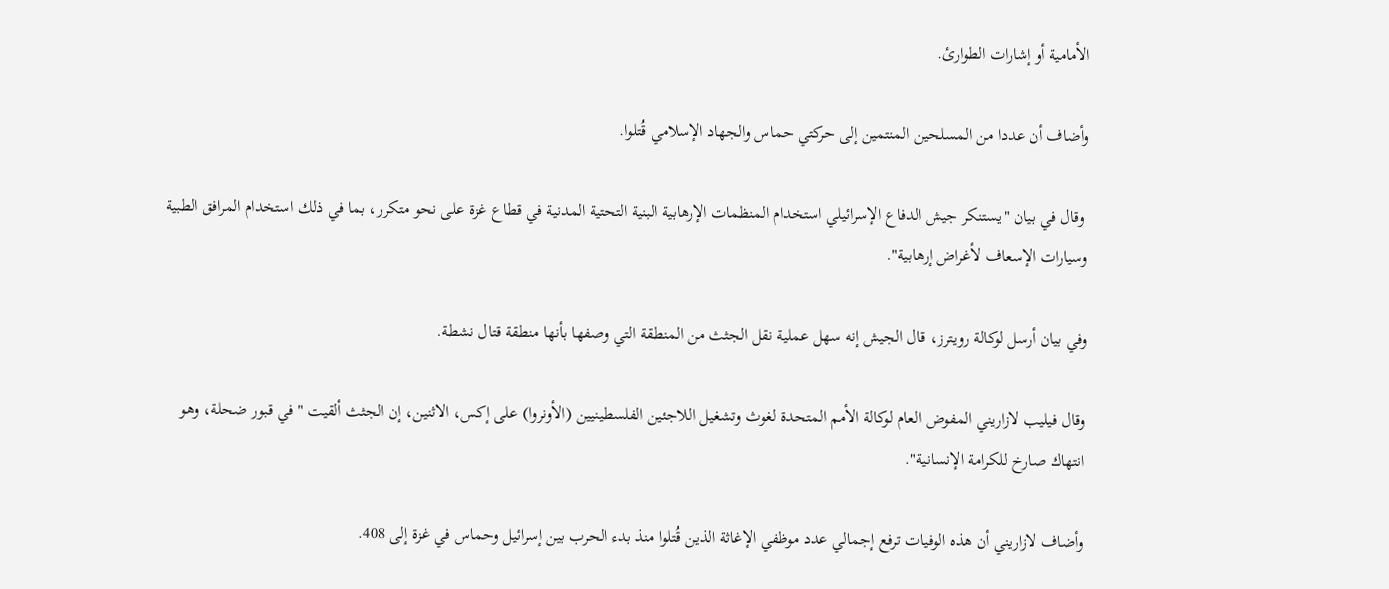الأمامية أو إشارات الطوارئ.

وأضاف أن عددا من المسلحين المنتمين إلى حركتي حماس والجهاد الإسلامي قُتلوا.

 وقال في بيان "يستنكر جيش الدفاع الإسرائيلي استخدام المنظمات الإرهابية البنية التحتية المدنية في قطاع غزة على نحو متكرر، بما في ذلك استخدام المرافق الطبية وسيارات الإسعاف لأغراض إرهابية".

وفي بيان أرسل لوكالة رويترز، قال الجيش إنه سهل عملية نقل الجثث من المنطقة التي وصفها بأنها منطقة قتال نشطة.

وقال فيليب لازاريني المفوض العام لوكالة الأمم المتحدة لغوث وتشغيل اللاجئين الفلسطينيين (الأونروا) على إكس، الاثنين، إن الجثث ألقيت "في قبور ضحلة، وهو انتهاك صارخ للكرامة الإنسانية".

وأضاف لازاريني أن هذه الوفيات ترفع إجمالي عدد موظفي الإغاثة الذين قُتلوا منذ بدء الحرب بين إسرائيل وحماس في غزة إلى 408.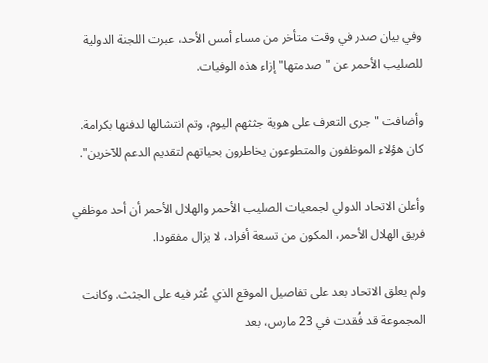وفي بيان صدر في وقت متأخر من مساء أمس الأحد، عبرت اللجنة الدولية للصليب الأحمر عن "صدمتها" إزاء هذه الوفيات.

وأضافت "جرى التعرف على هوية جثثهم اليوم، وتم انتشالها لدفنها بكرامة. كان هؤلاء الموظفون والمتطوعون يخاطرون بحياتهم لتقديم الدعم للآخرين".

وأعلن الاتحاد الدولي لجمعيات الصليب الأحمر والهلال الأحمر أن أحد موظفي فريق الهلال الأحمر، المكون من تسعة أفراد، لا يزال مفقودا.

ولم يعلق الاتحاد بعد على تفاصيل الموقع الذي عُثر فيه على الجثث. وكانت المجموعة قد فُقدت في 23 مارس، بعد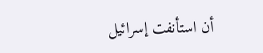أن استأنفت إسرائيل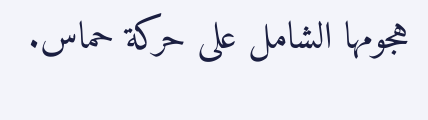هجومها الشامل على حركة حماس.